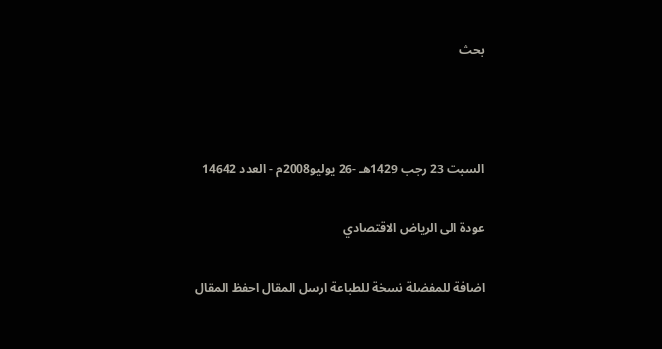بحث



السبت 23 رجب 1429هـ -26 يوليو2008م - العدد 14642

عودة الى الرياض الاقتصادي

اضافة للمفضلة نسخة للطباعة ارسل المقال احفظ المقال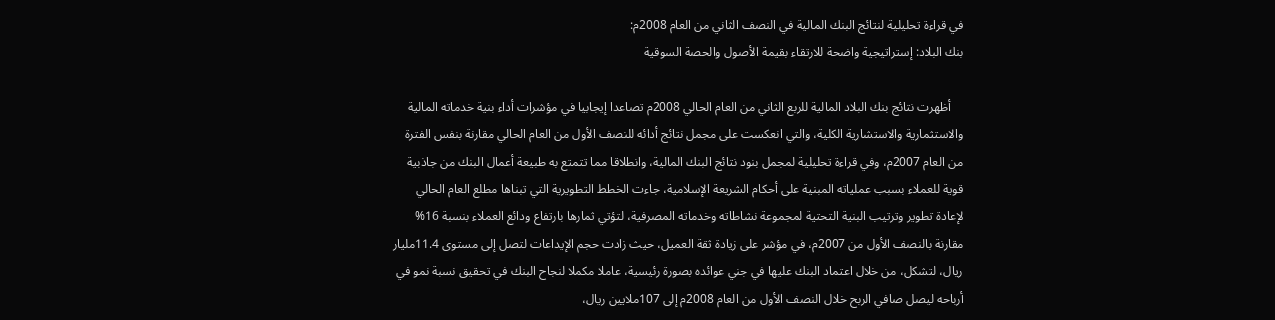في قراءة تحليلية لنتائج البنك المالية في النصف الثاني من العام 2008م:
بنك البلاد: إستراتيجية واضحة للارتقاء بقيمة الأصول والحصة السوقية

    أظهرت نتائج بنك البلاد المالية للربع الثاني من العام الحالي 2008م تصاعدا إيجابيا في مؤشرات أداء بنية خدماته المالية والاستثمارية والاستشارية الكلية، والتي انعكست على مجمل نتائج أدائه للنصف الأول من العام الحالي مقارنة بنفس الفترة من العام 2007م، وفي قراءة تحليلية لمجمل بنود نتائج البنك المالية، وانطلاقا مما تتمتع به طبيعة أعمال البنك من جاذبية قوية للعملاء بسبب عملياته المبنية على أحكام الشريعة الإسلامية، جاءت الخطط التطويرية التي تبناها مطلع العام الحالي لإعادة تطوير وترتيب البنية التحتية لمجموعة نشاطاته وخدماته المصرفية، لتؤتي ثمارها بارتفاع ودائع العملاء بنسبة 16% مقارنة بالنصف الأول من 2007م، في مؤشر على زيادة ثقة العميل، حيث زادت حجم الإيداعات لتصل إلى مستوى 11.4مليار ريال، لتشكل، من خلال اعتماد البنك عليها في جني عوائده بصورة رئيسية، عاملا مكملا لنجاح البنك في تحقيق نسبة نمو في أرباحه ليصل صافي الربح خلال النصف الأول من العام 2008م إلى 107ملايين ريال،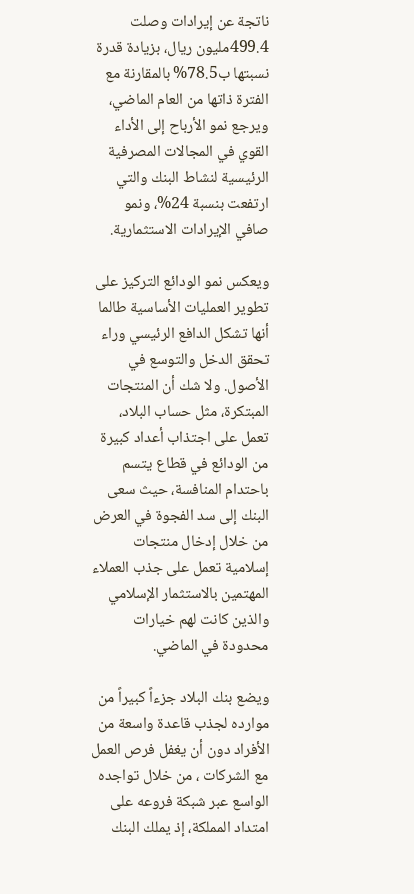ناتجة عن إيرادات وصلت 499.4مليون ريال، بزيادة قدرة نسبتها ب78.5% بالمقارنة مع الفترة ذاتها من العام الماضي، ويرجع نمو الأرباح إلى الأداء القوي في المجالات المصرفية الرئيسية لنشاط البنك والتي ارتفعت بنسبة 24%، ونمو صافي الإيرادات الاستثمارية.

ويعكس نمو الودائع التركيز على تطوير العمليات الأساسية طالما أنها تشكل الدافع الرئيسي وراء تحقق الدخل والتوسع في الأصول. ولا شك أن المنتجات المبتكرة، مثل حساب البلاد، تعمل على اجتذاب أعداد كبيرة من الودائع في قطاع يتسم باحتدام المنافسة، حيث سعى البنك إلى سد الفجوة في العرض من خلال إدخال منتجات إسلامية تعمل على جذب العملاء المهتمين بالاستثمار الإسلامي والذين كانت لهم خيارات محدودة في الماضي.

ويضع بنك البلاد جزءاً كبيراً من موارده لجذب قاعدة واسعة من الأفراد دون أن يغفل فرص العمل مع الشركات ، من خلال تواجده الواسع عبر شبكة فروعه على امتداد المملكة، إذ يملك البنك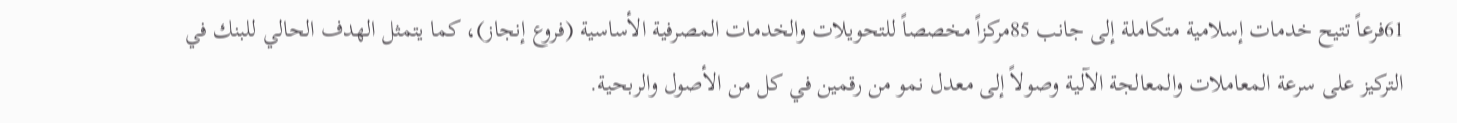61فرعاً تتيح خدمات إسلامية متكاملة إلى جانب 85مركزاً مخصصاً للتحويلات والخدمات المصرفية الأساسية (فروع إنجاز)، كما يتمثل الهدف الحالي للبنك في التركيز على سرعة المعاملات والمعالجة الآلية وصولاً إلى معدل نمو من رقمين في كل من الأصول والربحية.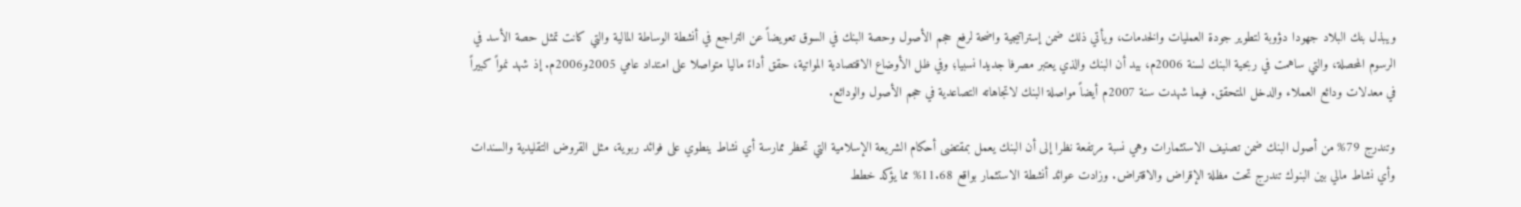ويبذل بنك البلاد جهودا دؤوبة لتطوير جودة العمليات والخدمات، ويأتي ذلك ضمن إستراتيجية واضحة لرفع حجم الأصول وحصة البنك في السوق تعويضاً عن التراجع في أنشطة الوساطة المالية والتي كانت تمثل حصة الأسد في الرسوم المحصلة، والتي ساهمت في ربحية البنك لسنة 2006م، بيد أن البنك والذي يعتبر مصرفا جديدا نسبيا؛ وفي ظل الأوضاع الاقتصادية المواتية، حقق أداءً ماليا متواصلا على امتداد عامي 2005و2006م. إذ شهد نمواً كبيراً في معدلات ودائع العملاء والدخل المتحقق. فيما شهدت سنة 2007م أيضاً مواصلة البنك لاتجاهاته التصاعدية في حجم الأصول والودائع.

وتندرج 79% من أصول البنك ضمن تصنيف الاستثمارات وهي نسبة مرتفعة نظرا إلى أن البنك يعمل بمقتضى أحكام الشريعة الإسلامية التي تحظر ممارسة أي نشاط ينطوي على فوائد ربوية، مثل القروض التقليدية والسندات وأي نشاط مالي بين البنوك تندرج تحت مظلة الإقراض والاقتراض. وزادت عوائد أنشطة الاستثمار بواقع 11.68% مما يؤكد خطط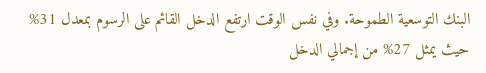البنك التوسعية الطموحة. وفي نفس الوقت ارتفع الدخل القائم على الرسوم بمعدل 31% حيث يمثل 27% من إجمالي الدخل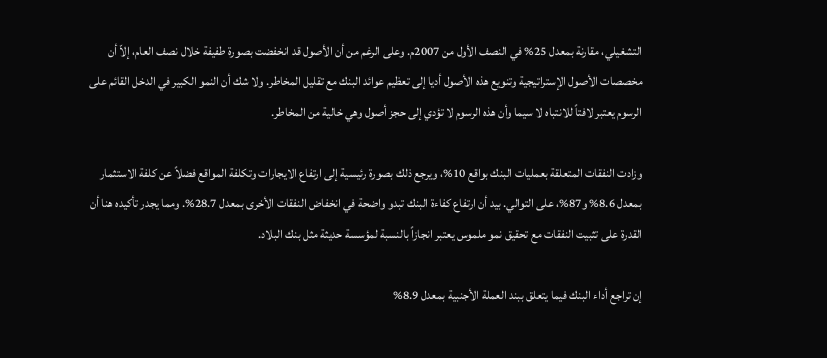التشغيلي، مقارنة بمعدل 25% في النصف الأول من 2007م. وعلى الرغم من أن الأصول قد انخفضت بصورة طفيفة خلال نصف العام، إلاّ أن مخصصات الأصول الإستراتيجية وتنويع هذه الأصول أديا إلى تعظيم عوائد البنك مع تقليل المخاطر. ولا شك أن النمو الكبير في الدخل القائم على الرسوم يعتبر لافتاً للانتباه لا سيما وأن هذه الرسوم لا تؤدي إلى حجز أصول وهي خالية من المخاطر.

وزادت النفقات المتعلقة بعمليات البنك بواقع 10%، ويرجع ذلك بصورة رئيسية إلى ارتفاع الايجارات وتكلفة المواقع فضلاً عن كلفة الاستثمار بمعدل 8.6% و87%، على التوالي. بيد أن ارتفاع كفاءة البنك تبدو واضحة في انخفاض النفقات الأخرى بمعدل 28.7%. ومما يجدر تأكيده هنا أن القدرة على تثبيت النفقات مع تحقيق نمو ملموس يعتبر انجازاً بالنسبة لمؤسسة حديثة مثل بنك البلاد.

إن تراجع أداء البنك فيما يتعلق ببند العملة الأجنبية بمعدل 8.9%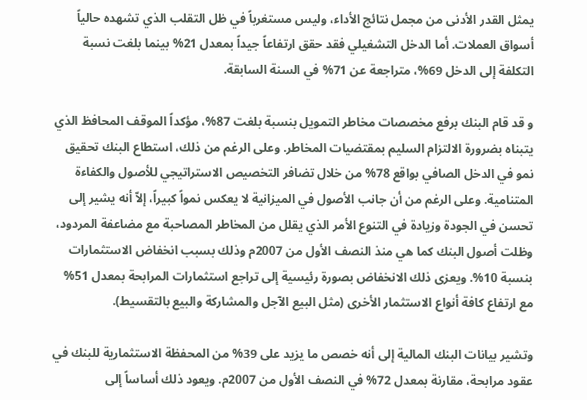يمثل القدر الأدنى من مجمل نتائج الأداء، وليس مستغرباً في ظل التقلب الذي تشهده حالياً أسواق العملات. أما الدخل التشغيلي فقد حقق ارتفاعاً جيداً بمعدل 21% بينما بلغت نسبة التكلفة إلى الدخل 69%، متراجعة عن 71% في السنة السابقة.

و قد قام البنك برفع مخصصات مخاطر التمويل بنسبة بلغت 87%، مؤكداً الموقف المحافظ الذي يتبناه بضرورة الالتزام السليم بمقتضيات المخاطر. وعلى الرغم من ذلك، استطاع البنك تحقيق نمو في الدخل الصافي بواقع 78% من خلال تضافر التخصيص الاستراتيجي للأصول والكفاءة المتنامية. وعلى الرغم من أن جانب الأصول في الميزانية لا يعكس نمواً كبيراً، إلاّ أنه يشير إلى تحسن في الجودة وزيادة في التنوع الأمر الذي يقلل من المخاطر المصاحبة مع مضاعفة المردود، وظلت أصول البنك كما هي منذ النصف الأول من 2007م وذلك بسبب انخفاض الاستثمارات بنسبة 10%. ويعزى ذلك الانخفاض بصورة رئيسية إلى تراجع استثمارات المرابحة بمعدل 51% مع ارتفاع كافة أنواع الاستثمار الأخرى (مثل البيع الآجل والمشاركة والبيع بالتقسيط).

وتشير بيانات البنك المالية إلى أنه خصص ما يزيد على 39% من المحفظة الاستثمارية للبنك في عقود مرابحة، مقارنة بمعدل 72% في النصف الأول من 2007م. ويعود ذلك أساساً إلى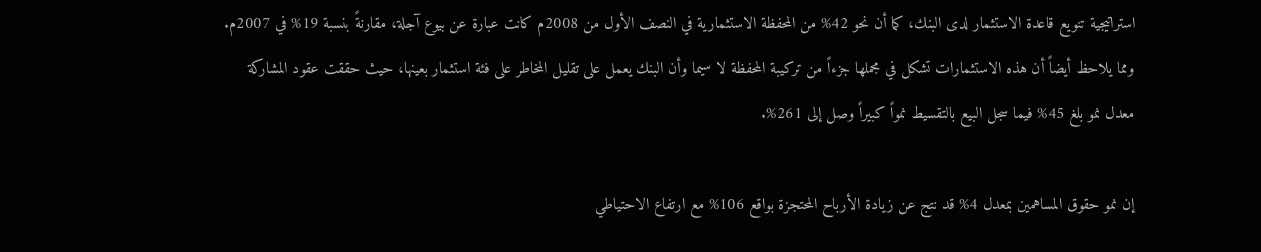استراتيجية تنويع قاعدة الاستثمار لدى البنك، كما أن نحو 42% من المحفظة الاستثمارية في النصف الأول من 2008م كانت عبارة عن بيوع آجلة، مقارنةً بنسبة 19% في 2007م. ومما يلاحظ أيضاً أن هذه الاستثمارات تشكل في مجملها جزءاً من تركيبة المحفظة لا سيما وأن البنك يعمل على تقليل المخاطر على فئة استثمار بعينها، حيث حققت عقود المشاركة معدل نمو بلغ 45% فيما سجل البيع بالتقسيط نمواً كبيراً وصل إلى 261%.

إن نمو حقوق المساهمين بمعدل 4% قد نتج عن زيادة الأرباح المحتجزة بواقع 106% مع ارتفاع الاحتياطي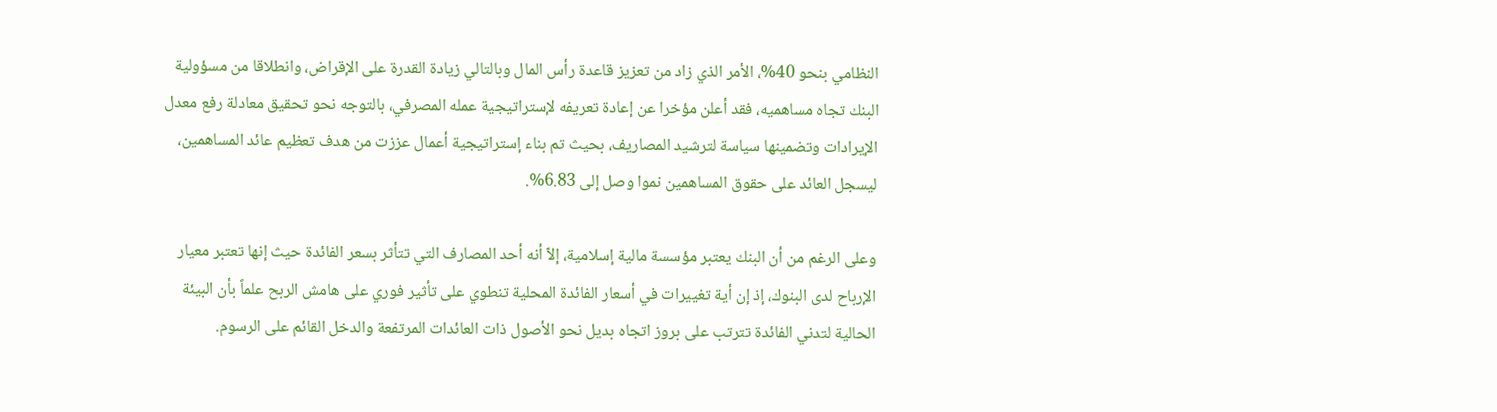النظامي بنحو 40%، الأمر الذي زاد من تعزيز قاعدة رأس المال وبالتالي زيادة القدرة على الإقراض، وانطلاقا من مسؤولية البنك تجاه مساهميه، فقد أعلن مؤخرا عن إعادة تعريفه لإستراتيجية عمله المصرفي، بالتوجه نحو تحقيق معادلة رفع معدل الإيرادات وتضمينها سياسة لترشيد المصاريف، بحيث تم بناء إستراتيجية أعمال عززت من هدف تعظيم عائد المساهمين، ليسجل العائد على حقوق المساهمين نموا وصل إلى 6.83%.

وعلى الرغم من أن البنك يعتبر مؤسسة مالية إسلامية، إلاّ أنه أحد المصارف التي تتأثر بسعر الفائدة حيث إنها تعتبر معيار الإرباح لدى البنوك، إذ إن أية تغييرات في أسعار الفائدة المحلية تنطوي على تأثير فوري على هامش الربح علماً بأن البيئة الحالية لتدني الفائدة تترتب على بروز اتجاه بديل نحو الأصول ذات العائدات المرتفعة والدخل القائم على الرسوم.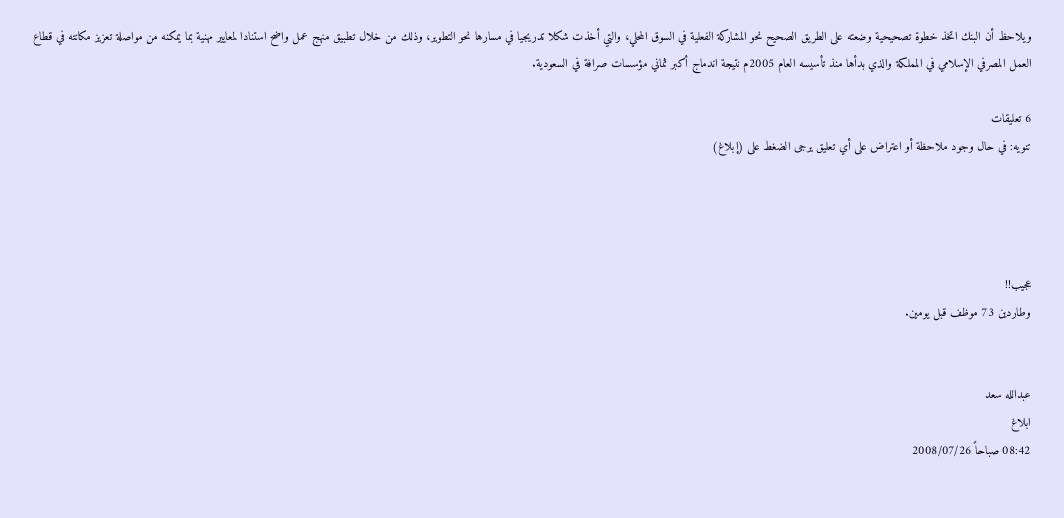ويلاحظ أن البنك اتخذ خطوة تصحيحية وضعته على الطريق الصحيح نحو المشاركة الفعلية في السوق المحلي، والتي أخذت شكلا تدريجيا في مسارها نحو التطوير، وذلك من خلال تطبيق منهج عمل واضح استنادا لمعايير مهنية بما يمكنه من مواصلة تعزيز مكانته في قطاع العمل المصرفي الإسلامي في المملكة والذي بدأها منذ تأسيسه العام 2005م نتيجة اندماج أكبر ثماني مؤسسات صرافة في السعودية.

6 تعليقات
تنويه: في حال وجود ملاحظة أو اعتراض على أي تعليق يرجى الضغط على (إبلاغ)




عجيب!!
وطاردين 73 موظف قبل يومين.


عبدالله سعد
ابلاغ
08:42 صباحاً 2008/07/26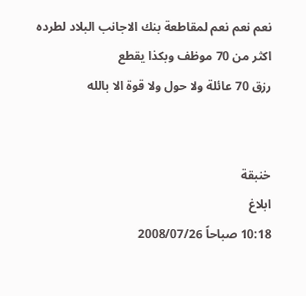نعم نعم نعم لمقاطعة بنك الاجانب البلاد لطرده اكثر من 70 موظف وبكذا يقطع
رزق 70 عائلة ولا حول ولا قوة الا بالله


خنبقة
ابلاغ
10:18 صباحاً 2008/07/26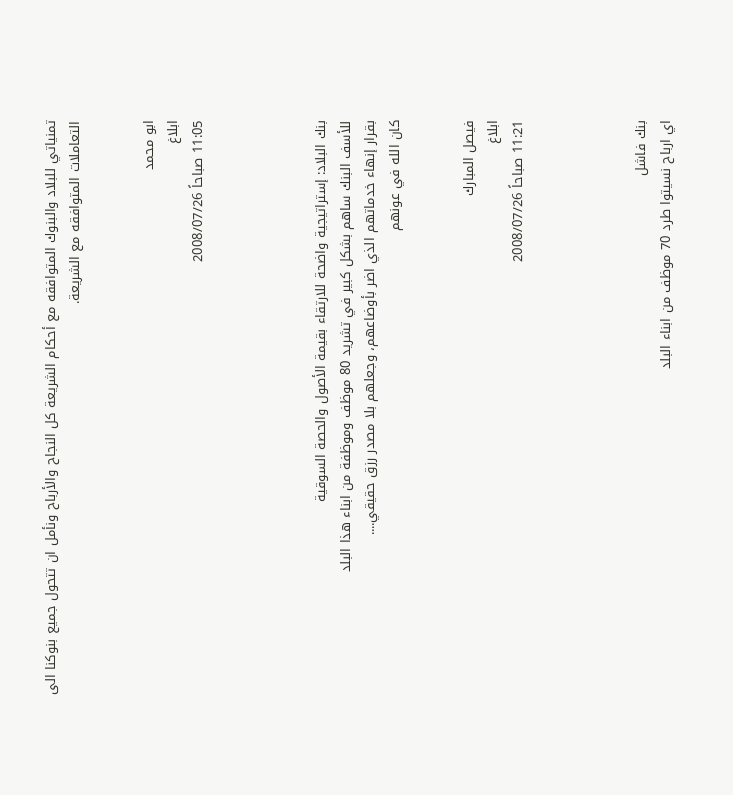تمنياتي للبلاد والبنوك المتوافقه مع أحكام الشريعة كل النجاح والأرباح ونأمل ان تتحول جميع بنوكنا الى التعاملات المتوافقه مع الشريعة.


ابو محمد
ابلاغ
11:05 صباحاً 2008/07/26




بنك البلاد: إستراتيجية واضحة للارتقاء بقيمة الأصول والحصة السوقية
للأسف البنك ساهم بشكل كبير في تشريد 80 موظف وموظفة من ابناء هذا البلد
بقرار إنهاء خدماتهم الذي اضر بأوضاعهم، وجعلهم بلا مصدر رزق حقيقي....
كان الله في عونهم


فيصل المبارك
ابلاغ
11:21 صباحاً 2008/07/26




بنك فاشل
اي ارباح نسيتوا طرد 70 موظف من ابناء البلد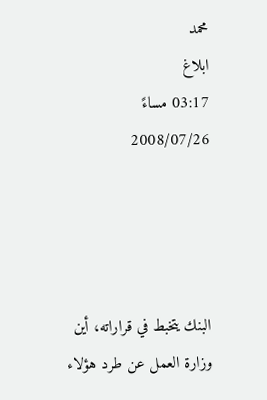محمد
ابلاغ
03:17 مساءً 2008/07/26




البنك يتخبط في قراراته، أين وزارة العمل عن طرد هؤلاء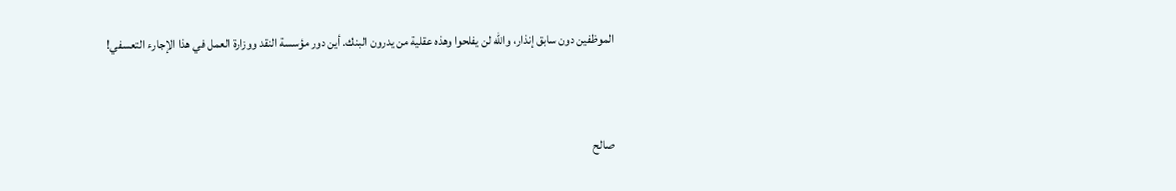الموظفين دون سابق إنذار، والله لن يفلحوا وهذه عقلية من يدرون البنك. أين دور مؤسسة النقد ووزارة العمل في هذا الإجارء التعسفي!


صالح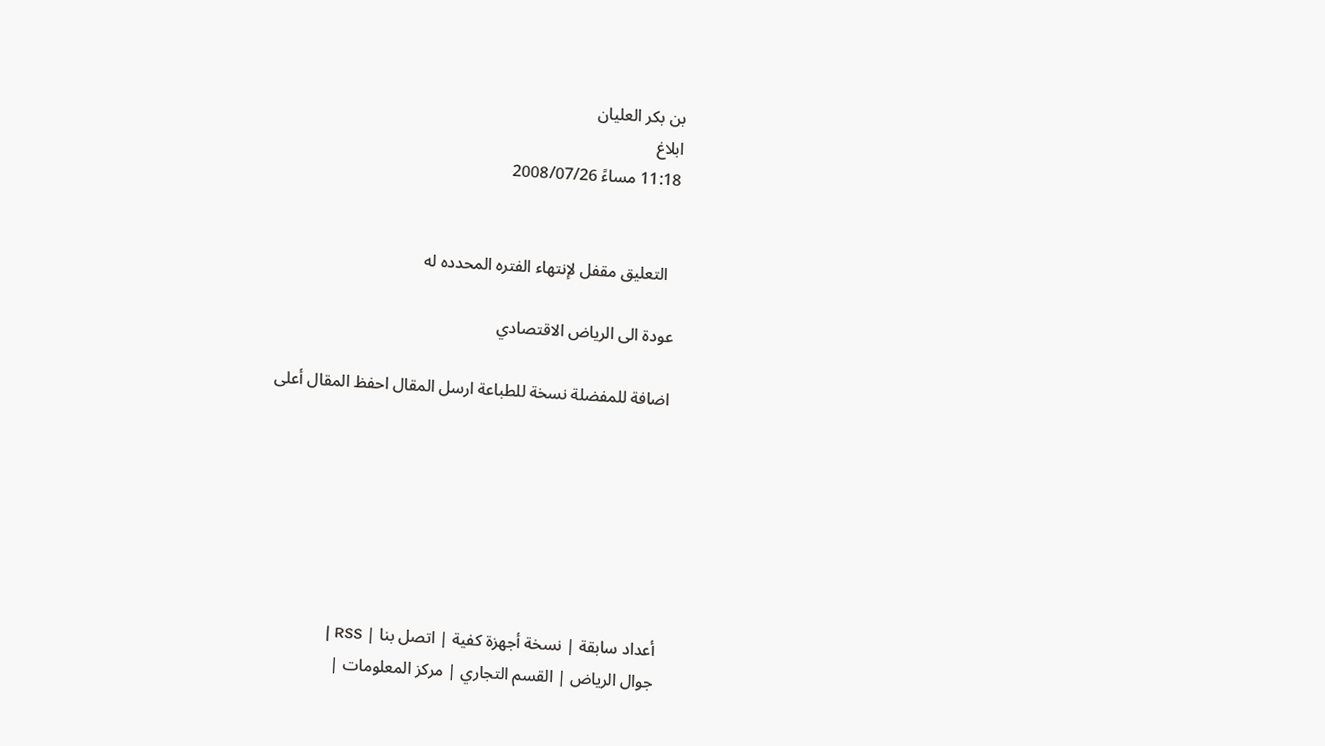بن بكر العليان
ابلاغ
11:18 مساءً 2008/07/26


  التعليق مقفل لإنتهاء الفتره المحدده له

عودة الى الرياض الاقتصادي

اضافة للمفضلة نسخة للطباعة ارسل المقال احفظ المقال أعلى







أعداد سابقة | نسخة أجهزة كفية | اتصل بنا | RSS |
جوال الرياض | القسم التجاري | مركز المعلومات |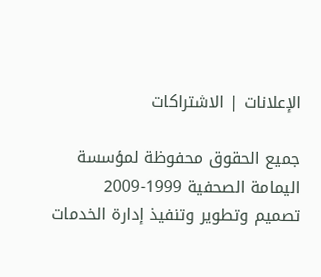الإعلانات | الاشتراكات

جميع الحقوق محفوظة لمؤسسة اليمامة الصحفية 1999-2009
تصميم وتطوير وتنفيذ إدارة الخدمات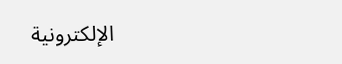الإلكترونية